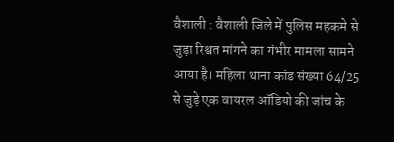वैशाली : वैशाली जिले में पुलिस महकमे से जुड़ा रिश्वत मांगने का गंभीर मामला सामने आया है। महिला थाना कांड संख्या 64/25 से जुड़े एक वायरल ऑडियो की जांच के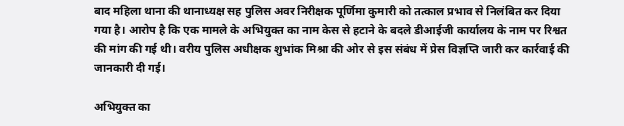बाद महिला थाना की थानाध्यक्ष सह पुलिस अवर निरीक्षक पूर्णिमा कुमारी को तत्काल प्रभाव से निलंबित कर दिया गया है। आरोप है कि एक मामले के अभियुक्त का नाम केस से हटाने के बदले डीआईजी कार्यालय के नाम पर रिश्वत की मांग की गई थी। वरीय पुलिस अधीक्षक शुभांक मिश्रा की ओर से इस संबंध में प्रेस विज्ञप्ति जारी कर कार्रवाई की जानकारी दी गई।

अभियुक्त का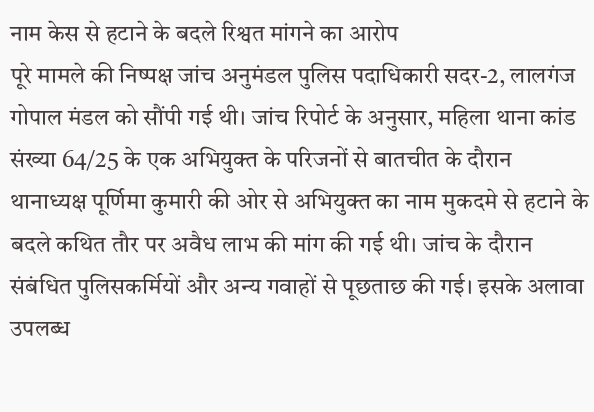नाम केस से हटाने के बदले रिश्वत मांगने का आरोप
पूरे मामले की निष्पक्ष जांच अनुमंडल पुलिस पदाधिकारी सदर-2, लालगंज गोपाल मंडल को सौंपी गई थी। जांच रिपोर्ट के अनुसार, महिला थाना कांड संख्या 64/25 के एक अभियुक्त के परिजनों से बातचीत के दौरान थानाध्यक्ष पूर्णिमा कुमारी की ओर से अभियुक्त का नाम मुकदमे से हटाने के बदले कथित तौर पर अवैध लाभ की मांग की गई थी। जांच के दौरान संबंधित पुलिसकर्मियों और अन्य गवाहों से पूछताछ की गई। इसके अलावा उपलब्ध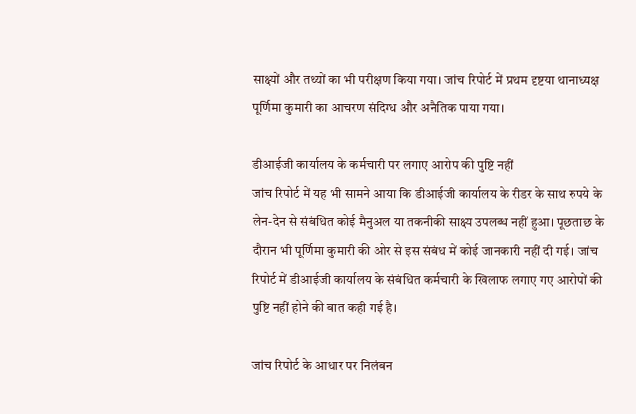साक्ष्यों और तथ्यों का भी परीक्षण किया गया। जांच रिपोर्ट में प्रथम दृष्टया थानाध्यक्ष पूर्णिमा कुमारी का आचरण संदिग्ध और अनैतिक पाया गया।

डीआईजी कार्यालय के कर्मचारी पर लगाए आरोप की पुष्टि नहीं
जांच रिपोर्ट में यह भी सामने आया कि डीआईजी कार्यालय के रीडर के साथ रुपये के लेन-देन से संबंधित कोई मैनुअल या तकनीकी साक्ष्य उपलब्ध नहीं हुआ। पूछताछ के दौरान भी पूर्णिमा कुमारी की ओर से इस संबंध में कोई जानकारी नहीं दी गई। जांच रिपोर्ट में डीआईजी कार्यालय के संबंधित कर्मचारी के खिलाफ लगाए गए आरोपों की पुष्टि नहीं होने की बात कही गई है।

जांच रिपोर्ट के आधार पर निलंबन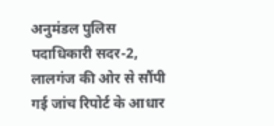अनुमंडल पुलिस पदाधिकारी सदर-2, लालगंज की ओर से सौंपी गई जांच रिपोर्ट के आधार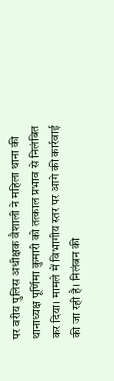पर वरीय पुलिस अधीक्षक वैशाली ने महिला थाना की थानाध्यक्ष पूर्णिमा कुमारी को तत्काल प्रभाव से निलंबित कर दिया। मामले में विभागीय स्तर पर आगे की कार्रवाई की जा रही है। निलंबन की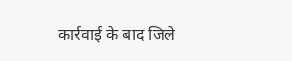कार्रवाई के बाद जिले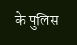के पुलिस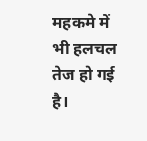महकमे में भी हलचल तेज हो गई है।